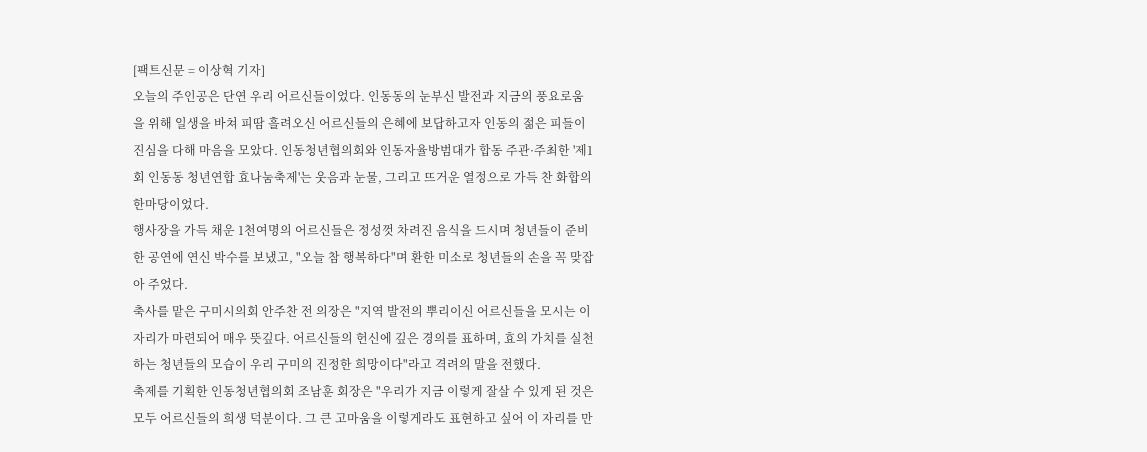[팩트신문 = 이상혁 기자]
오늘의 주인공은 단연 우리 어르신들이었다. 인동동의 눈부신 발전과 지금의 풍요로움을 위해 일생을 바쳐 피땀 흘려오신 어르신들의 은혜에 보답하고자 인동의 젊은 피들이 진심을 다해 마음을 모았다. 인동청년협의회와 인동자율방범대가 합동 주관·주최한 '제1회 인동동 청년연합 효나눔축제'는 웃음과 눈물, 그리고 뜨거운 열정으로 가득 찬 화합의 한마당이었다.
행사장을 가득 채운 1천여명의 어르신들은 정성껏 차려진 음식을 드시며 청년들이 준비한 공연에 연신 박수를 보냈고, "오늘 참 행복하다"며 환한 미소로 청년들의 손을 꼭 맞잡아 주었다.
축사를 맡은 구미시의회 안주찬 전 의장은 "지역 발전의 뿌리이신 어르신들을 모시는 이 자리가 마련되어 매우 뜻깊다. 어르신들의 헌신에 깊은 경의를 표하며, 효의 가치를 실천하는 청년들의 모습이 우리 구미의 진정한 희망이다"라고 격려의 말을 전했다.
축제를 기획한 인동청년협의회 조남훈 회장은 "우리가 지금 이렇게 잘살 수 있게 된 것은 모두 어르신들의 희생 덕분이다. 그 큰 고마움을 이렇게라도 표현하고 싶어 이 자리를 만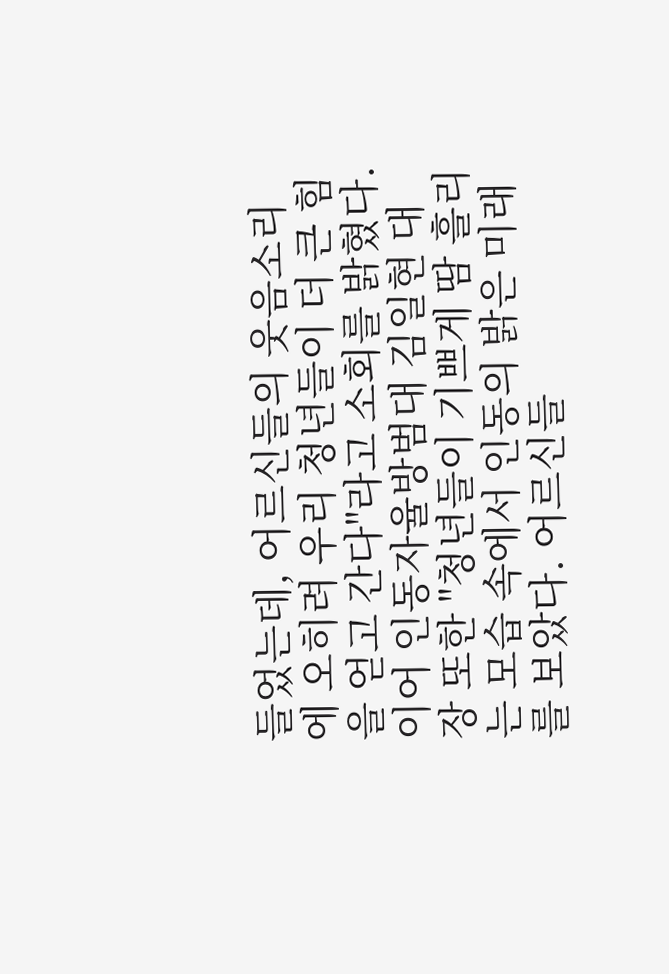들었는데, 어르신들의 웃음소리에 오히려 우리 청년들이 더 큰 힘을 얻고 간다"라고 소회를 밝혔다.
이어 인동자율방범대 김일현 대장 또한 "청년들이 기쁘게 땀 흘리는 모습 속에서 인동의 밝은 미래를 보았다. 어르신들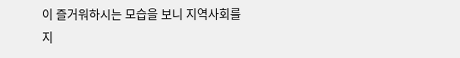이 즐거워하시는 모습을 보니 지역사회를 지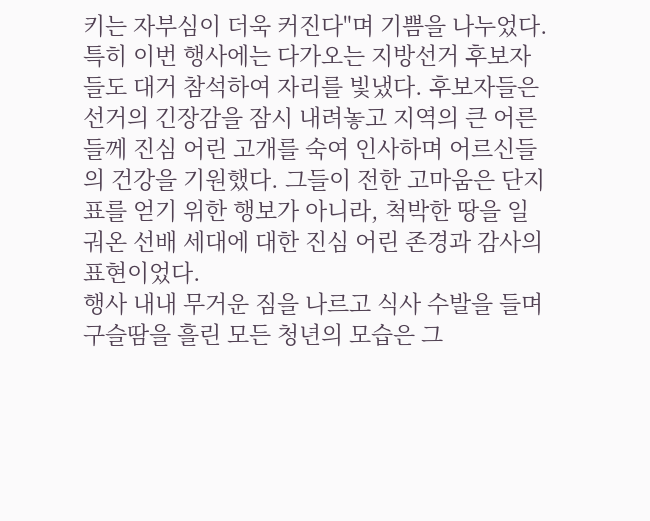키는 자부심이 더욱 커진다"며 기쁨을 나누었다.
특히 이번 행사에는 다가오는 지방선거 후보자들도 대거 참석하여 자리를 빛냈다. 후보자들은 선거의 긴장감을 잠시 내려놓고 지역의 큰 어른들께 진심 어린 고개를 숙여 인사하며 어르신들의 건강을 기원했다. 그들이 전한 고마움은 단지 표를 얻기 위한 행보가 아니라, 척박한 땅을 일궈온 선배 세대에 대한 진심 어린 존경과 감사의 표현이었다.
행사 내내 무거운 짐을 나르고 식사 수발을 들며 구슬땀을 흘린 모든 청년의 모습은 그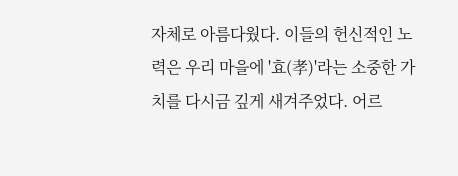자체로 아름다웠다. 이들의 헌신적인 노력은 우리 마을에 '효(孝)'라는 소중한 가치를 다시금 깊게 새겨주었다. 어르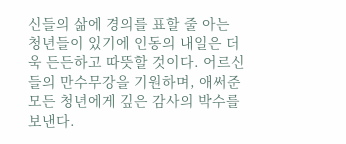신들의 삶에 경의를 표할 줄 아는 청년들이 있기에 인동의 내일은 더욱 든든하고 따뜻할 것이다. 어르신들의 만수무강을 기원하며, 애써준 모든 청년에게 깊은 감사의 박수를 보낸다.